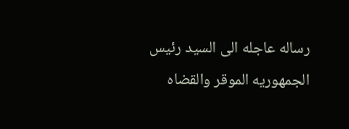رساله عاجله الى السيد رئيس الجمهوريه الموقر والقضاه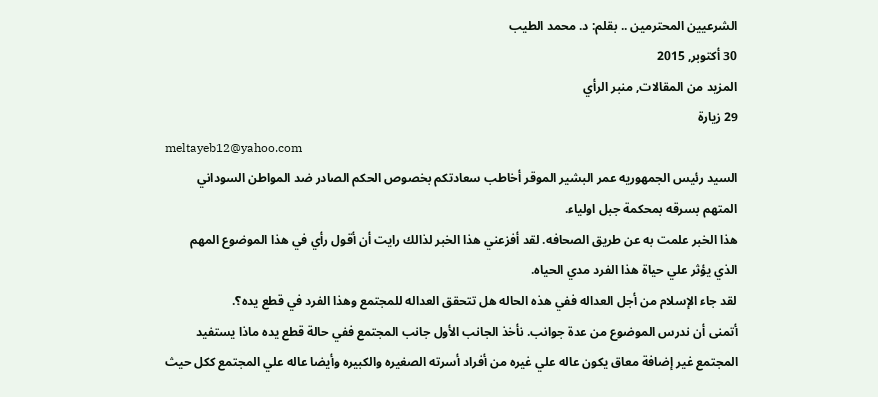الشرعيين المحترمين .. بقلم: د. محمد الطيب
30 أكتوبر, 2015
المزيد من المقالات, منبر الرأي
29 زيارة
meltayeb12@yahoo.com
السيد رئيس الجمهوريه عمر البشير الموقر أخاطب سعادتكم بخصوص الحكم الصادر ضد المواطن السوداني المتهم بسرقه بمحكمة جبل اولياء.
هذا الخبر علمت به عن طريق الصحافه. لقد أفزعني هذا الخبر لذالك رايت أن أقول رأي في هذا الموضوع المهم الذي يؤثر علي حياة هذا الفرد مدي الحياه.
لقد جاء الإسلام من أجل العداله ففي هذه الحاله هل تتحقق العداله للمجتمع وهذا الفرد في قطع يده؟.
أتمنى أن ندرس الموضوع من عدة جوانب. نأخذ الجانب الأول جانب المجتمع ففي حالة قطع يده ماذا يستفيد المجتمع غير إضافة معاق يكون عاله علي غيره من أفراد أسرته الصغيره والكبيره وأيضا عاله علي المجتمع ككل حيث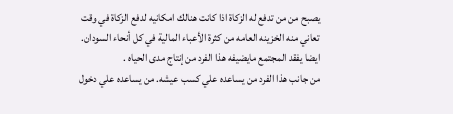يصبح من من تدفع له الزكاة اذا كانت هنالك امكانيه لدفع الزكاة في وقت تعاني منه الخزينه العامه من كثرة الأعباء المالية في كل أنحاء السودان.
ايضا يفقد المجتمع مايضيفه هذا الفرد من إنتاج مدى الحياه .
من جانب هذا الفرد من يساعده علي كسب عيشه. من يساعده علي دخول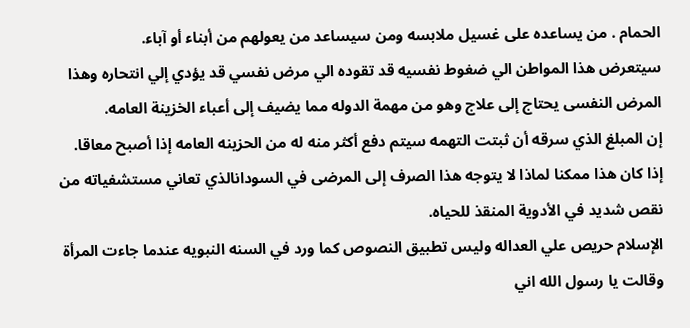الحمام . من يساعده على غسيل ملابسه ومن سيساعد من يعولهم من أبناء أو آباء.
سيتعرض هذا المواطن الي ضغوط نفسيه قد تقوده الي مرض نفسي قد يؤدي إلي انتحاره وهذا المرض النفسى يحتاج إلى علاج وهو من مهمة الدوله مما يضيف إلى أعباء الخزينة العامه.
إن المبلغ الذي سرقه أن ثبتت التهمه سيتم دفع أكثر منه له من الحزينه العامه إذا أصبح معاقا.
إذا كان هذا ممكنا لماذا لا يتوجه هذا الصرف إلى المرضى في السودانالذي تعاني مستشفياته من نقص شديد في الأدوية المنقذ للحياه.
الإسلام حريص علي العداله وليس تطبيق النصوص كما ورد في السنه النبويه عندما جاءت المرأة وقالت يا رسول الله اني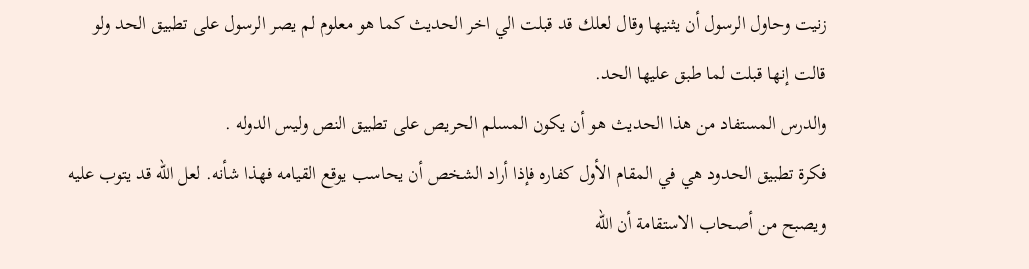زنيت وحاول الرسول أن يثنيها وقال لعلك قد قبلت الي اخر الحديث كما هو معلوم لم يصر الرسول على تطبيق الحد ولو قالت إنها قبلت لما طبق عليها الحد.
والدرس المستفاد من هذا الحديث هو أن يكون المسلم الحريص على تطبيق النص وليس الدوله .
فكرة تطبيق الحدود هي في المقام الأول كفاره فإذا أراد الشخص أن يحاسب يوقع القيامه فهذا شأنه. لعل الله قد يتوب عليه ويصبح من أصحاب الاستقامة أن الله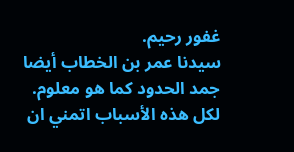غفور رحيم.
سيدنا عمر بن الخطاب أيضا جمد الحدود كما هو معلوم. لكل هذه الأسباب اتمني ان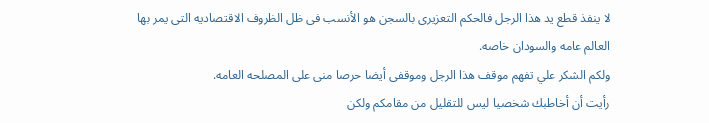لا ينفذ قطع يد هذا الرجل فالحكم التعزيرى بالسجن هو الأنسب فى ظل الظروف الاقتصاديه التى يمر بها العالم عامه والسودان خاصه.
ولكم الشكر علي تفهم موقف هذا الرجل وموقفى أيضا حرصا منى على المصلحه العامه.
رأيت أن أخاطبك شخصيا ليس للتقليل من مقامكم ولكن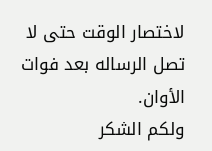لاختصار الوقت حتى لا تصل الرساله بعد فوات الأوان.
ولكم الشكر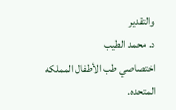والتقدير
د. محمد الطيب
اختصاصي طب الأطفال المملكه المتحده.